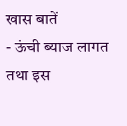खास बातें
- ऊंची ब्याज लागत तथा इस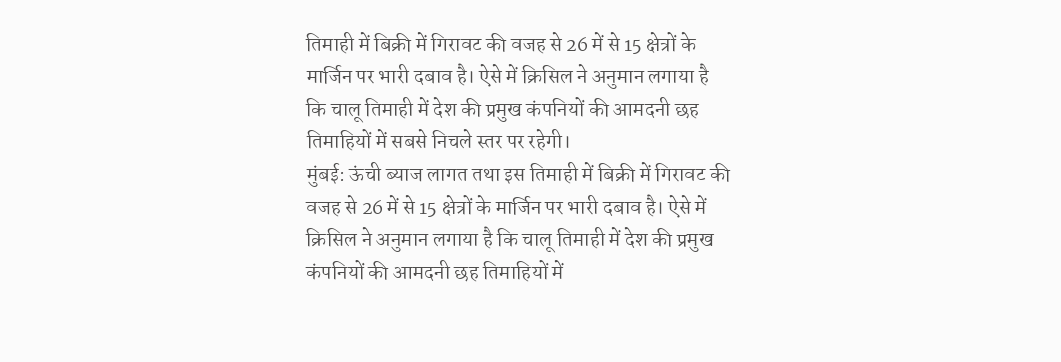तिमाही में बिक्री में गिरावट की वजह से 26 में से 15 क्षेत्रों के मार्जिन पर भारी दबाव है। ऐसे में क्रिसिल ने अनुमान लगाया है कि चालू तिमाही में देश की प्रमुख कंपनियों की आमदनी छह तिमाहियों में सबसे निचले स्तर पर रहेगी।
मुंबई: ऊंची ब्याज लागत तथा इस तिमाही में बिक्री में गिरावट की वजह से 26 में से 15 क्षेत्रों के मार्जिन पर भारी दबाव है। ऐसे में क्रिसिल ने अनुमान लगाया है कि चालू तिमाही में देश की प्रमुख कंपनियों की आमदनी छह तिमाहियों में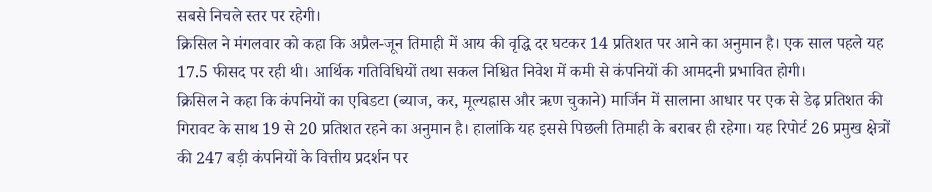सबसे निचले स्तर पर रहेगी।
क्रिसिल ने मंगलवार को कहा कि अप्रैल-जून तिमाही में आय की वृद्धि दर घटकर 14 प्रतिशत पर आने का अनुमान है। एक साल पहले यह 17.5 फीसद पर रही थी। आर्थिक गतिविधियों तथा सकल निश्चित निवेश में कमी से कंपनियों की आमदनी प्रभावित होगी।
क्रिसिल ने कहा कि कंपनियों का एबिडटा (ब्याज, कर, मूल्यह्रास और ऋण चुकाने) मार्जिन में सालाना आधार पर एक से डेढ़ प्रतिशत की गिरावट के साथ 19 से 20 प्रतिशत रहने का अनुमान है। हालांकि यह इससे पिछली तिमाही के बराबर ही रहेगा। यह रिपोर्ट 26 प्रमुख क्षेत्रों की 247 बड़ी कंपनियों के वित्तीय प्रदर्शन पर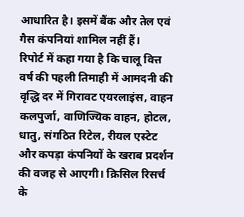आधारित है। इसमें बैंक और तेल एवं गैस कंपनियां शामिल नहीं हैं।
रिपोर्ट में कहा गया है कि चालू वित्त वर्ष की पहली तिमाही में आमदनी की वृद्धि दर में गिरावट एयरलाइंस, वाहन कलपुर्जा, वाणिज्यिक वाहन, होटल, धातु, संगठित रिटेल, रीयल एस्टेट और कपड़ा कंपनियों के खराब प्रदर्शन की वजह से आएगी। क्रिसिल रिसर्च के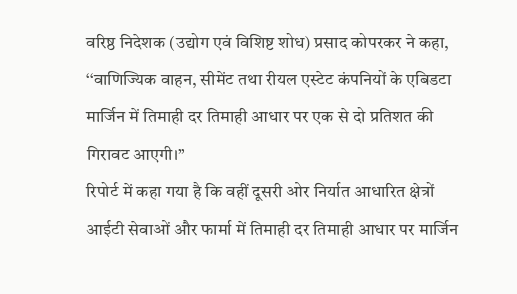वरिष्ठ निदेशक (उद्योग एवं विशिष्ट शोध) प्रसाद कोपरकर ने कहा, ‘‘वाणिज्यिक वाहन, सीमेंट तथा रीयल एस्टेट कंपनियों के एबिडटा मार्जिन में तिमाही दर तिमाही आधार पर एक से दो प्रतिशत की गिरावट आएगी।’’
रिपोर्ट में कहा गया है कि वहीं दूसरी ओर निर्यात आधारित क्षेत्रों आईटी सेवाओं और फार्मा में तिमाही दर तिमाही आधार पर मार्जिन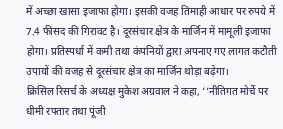में अच्छा खासा इजाफा होगा। इसकी वजह तिमाही आधार पर रुपये में 7.4 फीसद की गिरावट है। दूरसंचार क्षेत्र के मार्जिन में मामूली इजाफा होगा। प्रतिस्पर्धा में कमी तथा कंपनियों द्वारा अपनाए गए लागत कटौती उपायों की वजह से दूरसंचार क्षेत्र का मार्जिन थोड़ा बढ़ेगा।
क्रिसिल रिसर्च के अध्यक्ष मुकेश अग्रवाल ने कहा, ‘‘नीतिगत मोर्चे पर धीमी रफ्तार तथा पूंजी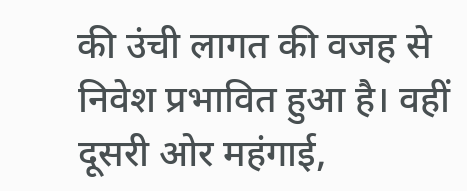की उंची लागत की वजह से निवेश प्रभावित हुआ है। वहीं दूसरी ओर महंगाई,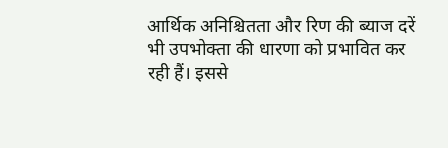आर्थिक अनिश्चितता और रिण की ब्याज दरें भी उपभोक्ता की धारणा को प्रभावित कर रही हैं। इससे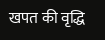खपत की वृद्धि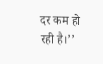दर कम हो रही है।’’